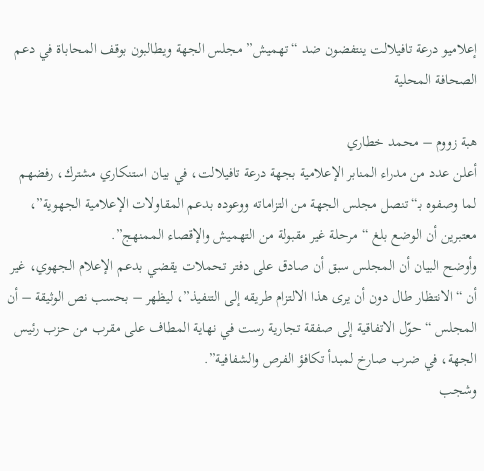إعلاميو درعة تافيلالت ينتفضون ضد “تهميش” مجلس الجهة ويطالبون بوقف المحاباة في دعم الصحافة المحلية

هبة زووم – محمد خطاري
أعلن عدد من مدراء المنابر الإعلامية بجهة درعة تافيلالت، في بيان استنكاري مشترك، رفضهم لما وصفوه بـ“تنصل مجلس الجهة من التزاماته ووعوده بدعم المقاولات الإعلامية الجهوية”، معتبرين أن الوضع بلغ “مرحلة غير مقبولة من التهميش والإقصاء الممنهج”.
وأوضح البيان أن المجلس سبق أن صادق على دفتر تحملات يقضي بدعم الإعلام الجهوي، غير أن “الانتظار طال دون أن يرى هذا الالتزام طريقه إلى التنفيذ”، ليظهر – بحسب نص الوثيقة – أن المجلس “حوّل الاتفاقية إلى صفقة تجارية رست في نهاية المطاف على مقرب من حزب رئيس الجهة، في ضرب صارخ لمبدأ تكافؤ الفرص والشفافية”.
وشجب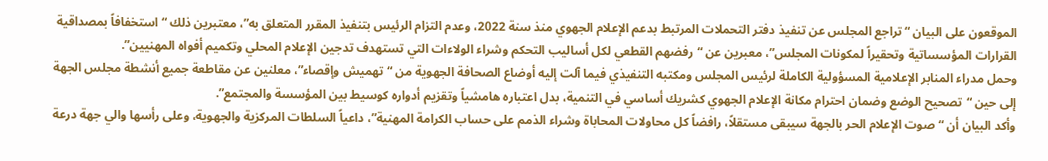الموقعون على البيان “تراجع المجلس عن تنفيذ دفتر التحملات المرتبط بدعم الإعلام الجهوي منذ سنة 2022، وعدم التزام الرئيس بتنفيذ المقرر المتعلق به”، معتبرين ذلك “استخفافاً بمصداقية القرارات المؤسساتية وتحقيراً لمكونات المجلس”، معبرين عن “رفضهم القطعي لكل أساليب التحكم وشراء الولاءات التي تستهدف تدجين الإعلام المحلي وتكميم أفواه المهنيين”.
وحمل مدراء المنابر الإعلامية المسؤولية الكاملة لرئيس المجلس ومكتبه التنفيذي فيما آلت إليه أوضاع الصحافة الجهوية من “تهميش وإقصاء”، معلنين عن مقاطعة جميع أنشطة مجلس الجهة إلى حين “تصحيح الوضع وضمان احترام مكانة الإعلام الجهوي كشريك أساسي في التنمية، بدل اعتباره هامشياً وتقزيم أدواره كوسيط بين المؤسسة والمجتمع”.
وأكد البيان أن “صوت الإعلام الحر بالجهة سيبقى مستقلاً، رافضاً كل محاولات المحاباة وشراء الذمم على حساب الكرامة المهنية”، داعياً السلطات المركزية والجهوية، وعلى رأسها والي جهة درعة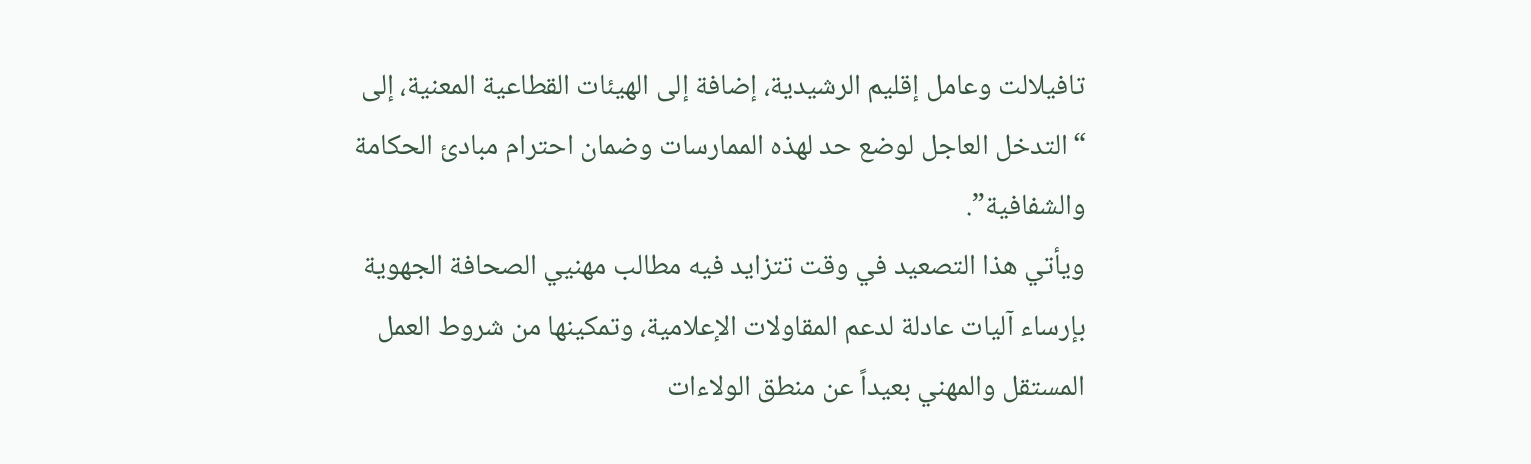تافيلالت وعامل إقليم الرشيدية، إضافة إلى الهيئات القطاعية المعنية، إلى “التدخل العاجل لوضع حد لهذه الممارسات وضمان احترام مبادئ الحكامة والشفافية”.
ويأتي هذا التصعيد في وقت تتزايد فيه مطالب مهنيي الصحافة الجهوية بإرساء آليات عادلة لدعم المقاولات الإعلامية، وتمكينها من شروط العمل المستقل والمهني بعيداً عن منطق الولاءات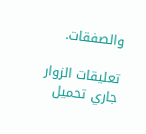والصفقات.

تعليقات الزوار
جاري تحميل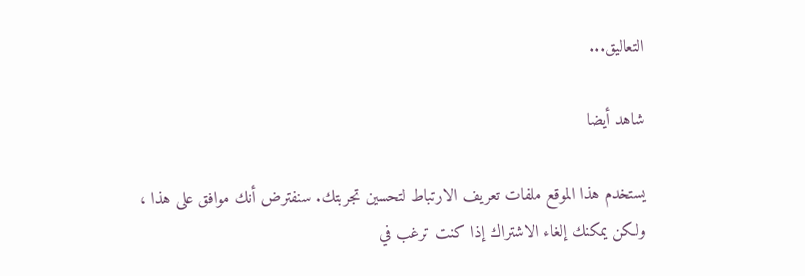التعاليق...

شاهد أيضا

يستخدم هذا الموقع ملفات تعريف الارتباط لتحسين تجربتك. سنفترض أنك موافق على هذا ، ولكن يمكنك إلغاء الاشتراك إذا كنت ترغب في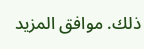ذلك. موافق المزيد